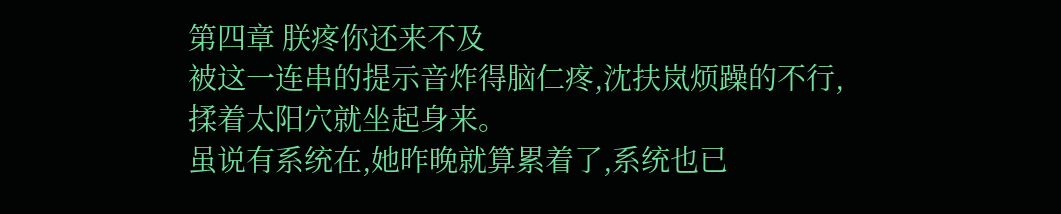第四章 朕疼你还来不及
被这一连串的提示音炸得脑仁疼,沈扶岚烦躁的不行,揉着太阳穴就坐起身来。
虽说有系统在,她昨晚就算累着了,系统也已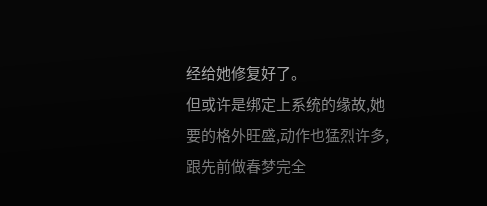经给她修复好了。
但或许是绑定上系统的缘故,她要的格外旺盛,动作也猛烈许多,跟先前做春梦完全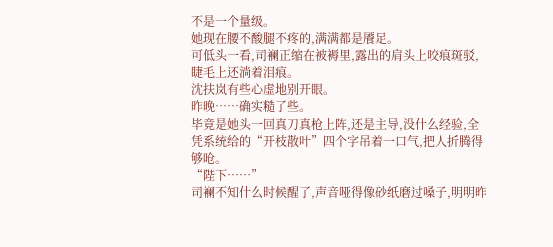不是一个量级。
她现在腰不酸腿不疼的,满满都是餍足。
可低头一看,司襕正缩在被褥里,露出的肩头上咬痕斑驳,睫毛上还淌着泪痕。
沈扶岚有些心虚地别开眼。
昨晚……确实糙了些。
毕竟是她头一回真刀真枪上阵,还是主导,没什么经验,全凭系统给的“开枝散叶”四个字吊着一口气,把人折腾得够呛。
“陛下……”
司襕不知什么时候醒了,声音哑得像砂纸磨过嗓子,明明昨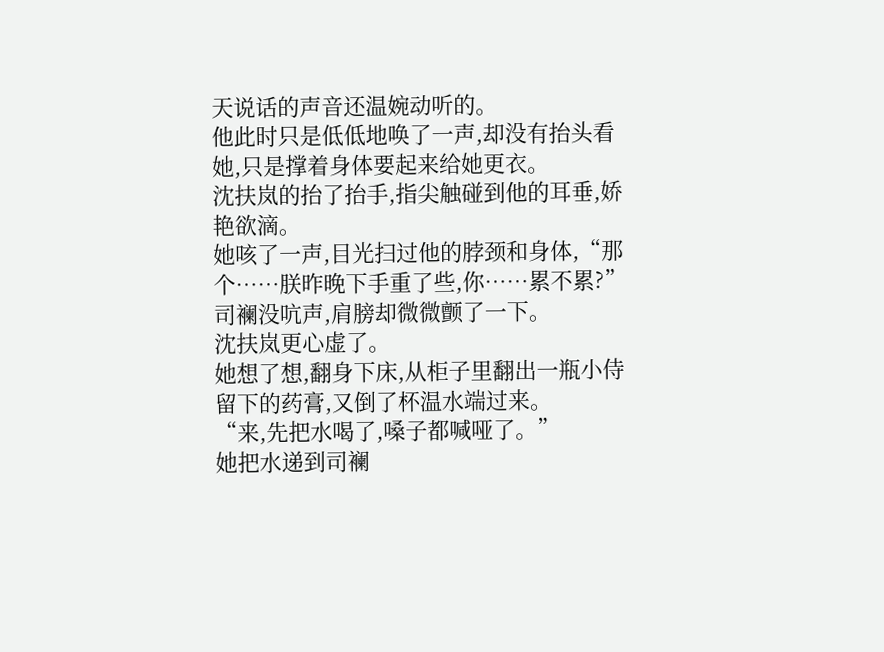天说话的声音还温婉动听的。
他此时只是低低地唤了一声,却没有抬头看她,只是撑着身体要起来给她更衣。
沈扶岚的抬了抬手,指尖触碰到他的耳垂,娇艳欲滴。
她咳了一声,目光扫过他的脖颈和身体,“那个……朕昨晚下手重了些,你……累不累?”
司襕没吭声,肩膀却微微颤了一下。
沈扶岚更心虚了。
她想了想,翻身下床,从柜子里翻出一瓶小侍留下的药膏,又倒了杯温水端过来。
“来,先把水喝了,嗓子都喊哑了。”
她把水递到司襕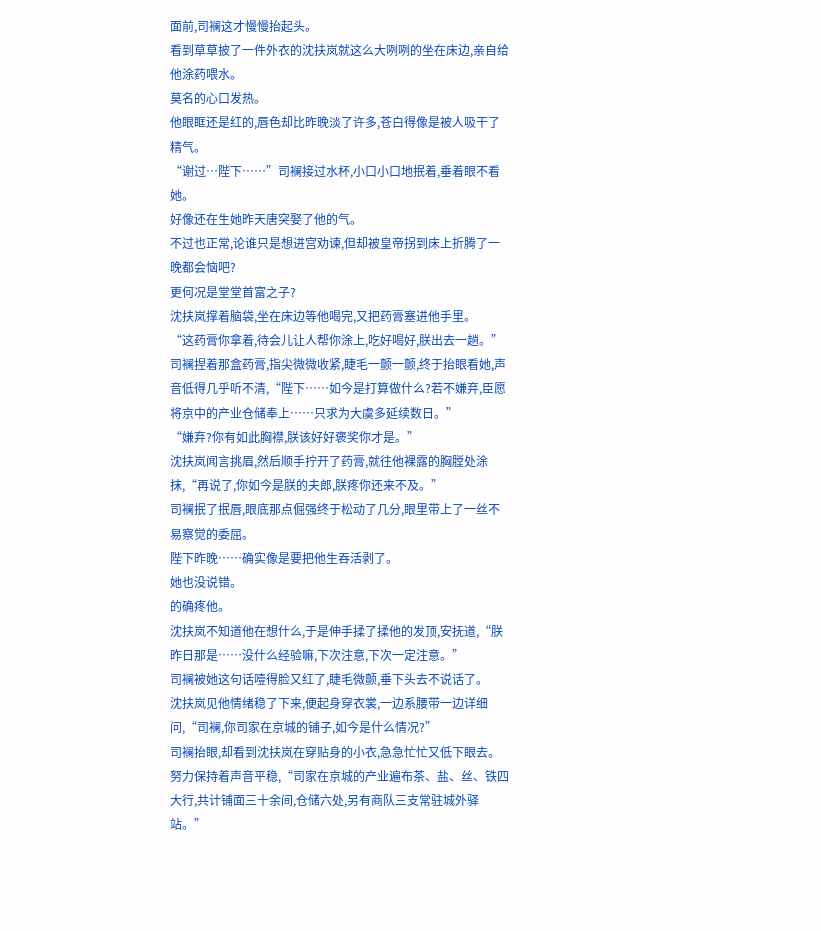面前,司襕这才慢慢抬起头。
看到草草披了一件外衣的沈扶岚就这么大咧咧的坐在床边,亲自给他涂药喂水。
莫名的心口发热。
他眼眶还是红的,唇色却比昨晚淡了许多,苍白得像是被人吸干了精气。
“谢过…陛下……”司襕接过水杯,小口小口地抿着,垂着眼不看她。
好像还在生她昨天唐突娶了他的气。
不过也正常,论谁只是想进宫劝谏,但却被皇帝拐到床上折腾了一晚都会恼吧?
更何况是堂堂首富之子?
沈扶岚撑着脑袋,坐在床边等他喝完,又把药膏塞进他手里。
“这药膏你拿着,待会儿让人帮你涂上,吃好喝好,朕出去一趟。”
司襕捏着那盒药膏,指尖微微收紧,睫毛一颤一颤,终于抬眼看她,声音低得几乎听不清,“陛下……如今是打算做什么?若不嫌弃,臣愿将京中的产业仓储奉上……只求为大虞多延续数日。”
“嫌弃?你有如此胸襟,朕该好好褒奖你才是。”
沈扶岚闻言挑眉,然后顺手拧开了药膏,就往他裸露的胸膛处涂抹,“再说了,你如今是朕的夫郎,朕疼你还来不及。”
司襕抿了抿唇,眼底那点倔强终于松动了几分,眼里带上了一丝不易察觉的委屈。
陛下昨晚……确实像是要把他生吞活剥了。
她也没说错。
的确疼他。
沈扶岚不知道他在想什么,于是伸手揉了揉他的发顶,安抚道,“朕昨日那是……没什么经验嘛,下次注意,下次一定注意。”
司襕被她这句话噎得脸又红了,睫毛微颤,垂下头去不说话了。
沈扶岚见他情绪稳了下来,便起身穿衣裳,一边系腰带一边详细问,“司襕,你司家在京城的铺子,如今是什么情况?”
司襕抬眼,却看到沈扶岚在穿贴身的小衣,急急忙忙又低下眼去。
努力保持着声音平稳,“司家在京城的产业遍布茶、盐、丝、铁四大行,共计铺面三十余间,仓储六处,另有商队三支常驻城外驿站。”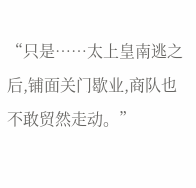“只是……太上皇南逃之后,铺面关门歇业,商队也不敢贸然走动。”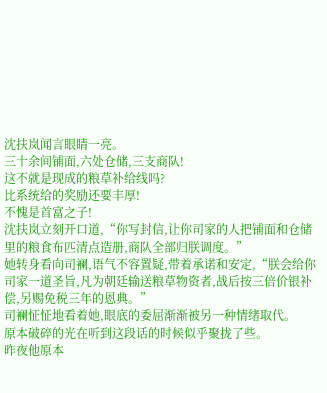沈扶岚闻言眼睛一亮。
三十余间铺面,六处仓储,三支商队!
这不就是现成的粮草补给线吗?
比系统给的奖励还要丰厚!
不愧是首富之子!
沈扶岚立刻开口道,“你写封信,让你司家的人把铺面和仓储里的粮食布匹清点造册,商队全部归朕调度。”
她转身看向司襕,语气不容置疑,带着承诺和安定,“朕会给你司家一道圣旨,凡为朝廷输送粮草物资者,战后按三倍价银补偿,另赐免税三年的恩典。”
司襕怔怔地看着她,眼底的委屈渐渐被另一种情绪取代。
原本破碎的光在听到这段话的时候似乎聚拢了些。
昨夜他原本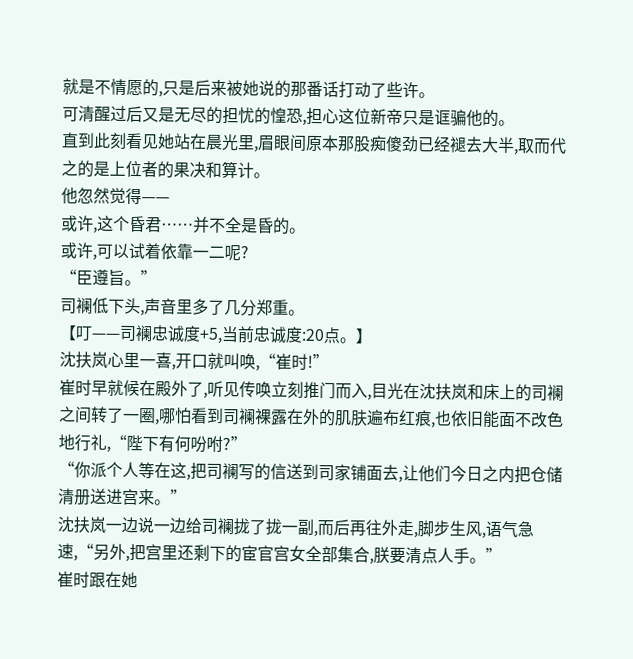就是不情愿的,只是后来被她说的那番话打动了些许。
可清醒过后又是无尽的担忧的惶恐,担心这位新帝只是诓骗他的。
直到此刻看见她站在晨光里,眉眼间原本那股痴傻劲已经褪去大半,取而代之的是上位者的果决和算计。
他忽然觉得——
或许,这个昏君……并不全是昏的。
或许,可以试着依靠一二呢?
“臣遵旨。”
司襕低下头,声音里多了几分郑重。
【叮——司襕忠诚度+5,当前忠诚度:20点。】
沈扶岚心里一喜,开口就叫唤,“崔时!”
崔时早就候在殿外了,听见传唤立刻推门而入,目光在沈扶岚和床上的司襕之间转了一圈,哪怕看到司襕裸露在外的肌肤遍布红痕,也依旧能面不改色地行礼,“陛下有何吩咐?”
“你派个人等在这,把司襕写的信送到司家铺面去,让他们今日之内把仓储清册送进宫来。”
沈扶岚一边说一边给司襕拢了拢一副,而后再往外走,脚步生风,语气急速,“另外,把宫里还剩下的宦官宫女全部集合,朕要清点人手。”
崔时跟在她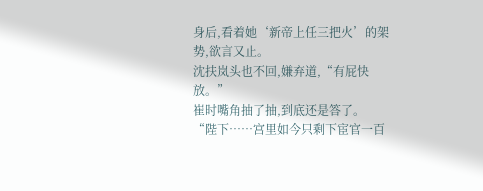身后,看着她‘新帝上任三把火’的架势,欲言又止。
沈扶岚头也不回,嫌弃道,“有屁快放。”
崔时嘴角抽了抽,到底还是答了。
“陛下……宫里如今只剩下宦官一百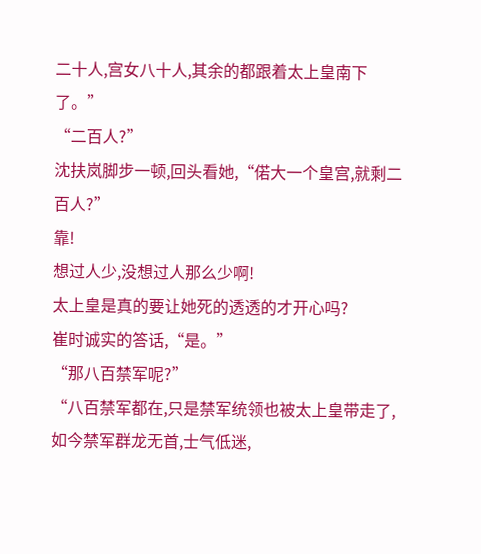二十人,宫女八十人,其余的都跟着太上皇南下了。”
“二百人?”
沈扶岚脚步一顿,回头看她,“偌大一个皇宫,就剩二百人?”
靠!
想过人少,没想过人那么少啊!
太上皇是真的要让她死的透透的才开心吗?
崔时诚实的答话,“是。”
“那八百禁军呢?”
“八百禁军都在,只是禁军统领也被太上皇带走了,如今禁军群龙无首,士气低迷,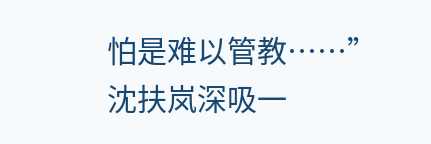怕是难以管教……”
沈扶岚深吸一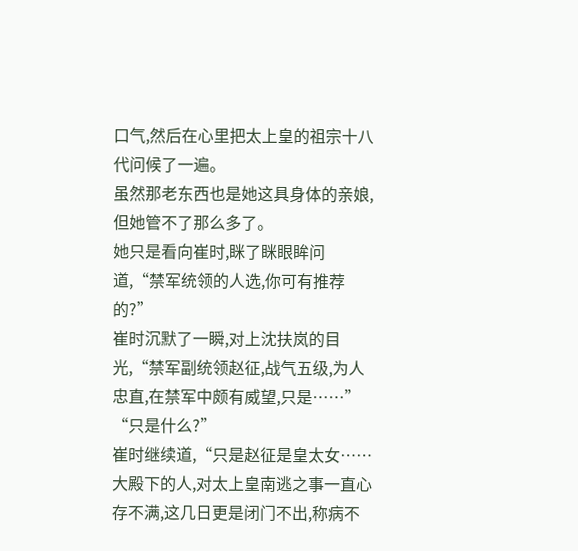口气,然后在心里把太上皇的祖宗十八代问候了一遍。
虽然那老东西也是她这具身体的亲娘,但她管不了那么多了。
她只是看向崔时,眯了眯眼眸问道,“禁军统领的人选,你可有推荐的?”
崔时沉默了一瞬,对上沈扶岚的目光,“禁军副统领赵征,战气五级,为人忠直,在禁军中颇有威望,只是……”
“只是什么?”
崔时继续道,“只是赵征是皇太女……大殿下的人,对太上皇南逃之事一直心存不满,这几日更是闭门不出,称病不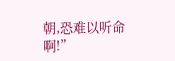朝,恐难以听命啊!”